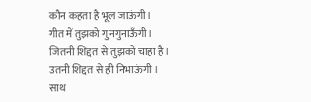कौन कहता है भूल जाऊंगी।
गीत में तुझको गुनगुनाऊँगी।
जितनी शिद्दत से तुझको चाहा है।
उतनी शिद्दत से ही निभाऊंगी ।
साथ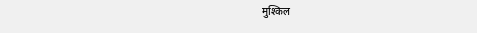मुश्किल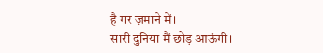है गर ज़माने में।
सारी दुनिया मैं छोड़ आऊंगी।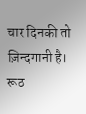चार दिनकी तो ज़िन्दगानी है।
रूठ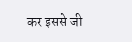कर इससे जी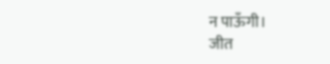न पाऊँगी।
जीत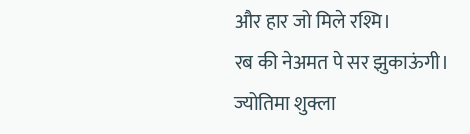और हार जो मिले रश्मि।
रब की नेअमत पे सर झुकाऊंगी।
ज्योतिमा शुक्ला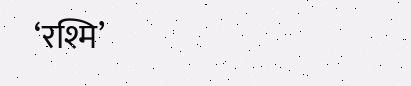‘रश्मि’